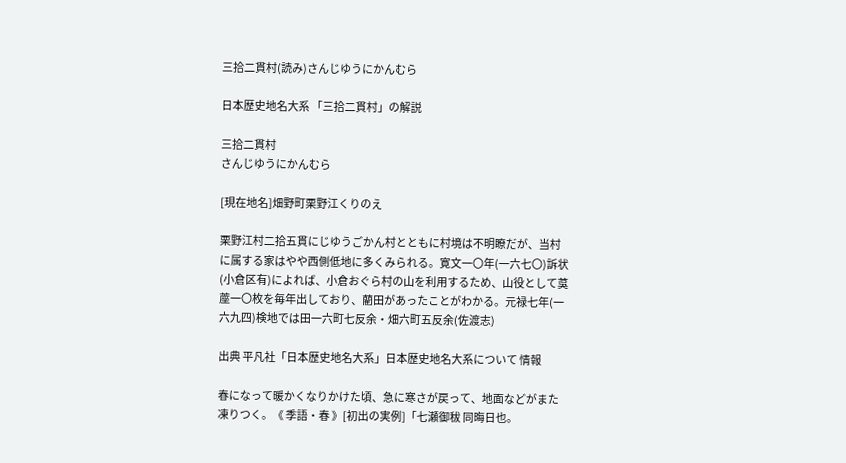三拾二貫村(読み)さんじゆうにかんむら

日本歴史地名大系 「三拾二貫村」の解説

三拾二貫村
さんじゆうにかんむら

[現在地名]畑野町栗野江くりのえ

栗野江村二拾五貫にじゆうごかん村とともに村境は不明瞭だが、当村に属する家はやや西側低地に多くみられる。寛文一〇年(一六七〇)訴状(小倉区有)によれば、小倉おぐら村の山を利用するため、山役として茣蓙一〇枚を毎年出しており、藺田があったことがわかる。元禄七年(一六九四)検地では田一六町七反余・畑六町五反余(佐渡志)

出典 平凡社「日本歴史地名大系」日本歴史地名大系について 情報

春になって暖かくなりかけた頃、急に寒さが戻って、地面などがまた凍りつく。《 季語・春 》[初出の実例]「七瀬御秡 同晦日也。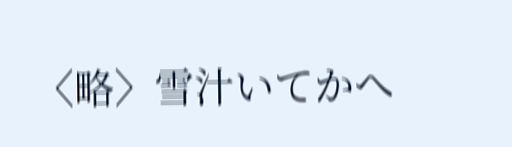〈略〉雪汁いてかへ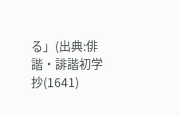る」(出典:俳諧・誹諧初学抄(1641)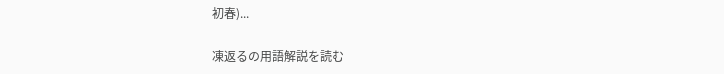初春)...

凍返るの用語解説を読む